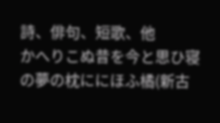詩、俳句、短歌、他
かへりこぬ昔を今と思ひ寝の夢の枕ににほふ橘(新古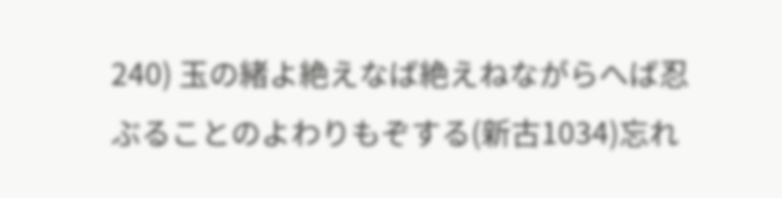240) 玉の緒よ絶えなば絶えねながらへば忍ぶることのよわりもぞする(新古1034)忘れ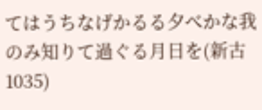てはうちなげかるる夕べかな我のみ知りて過ぐる月日を(新古1035)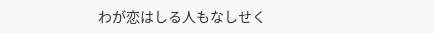わが恋はしる人もなしせく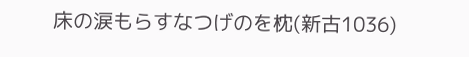床の涙もらすなつげのを枕(新古1036)